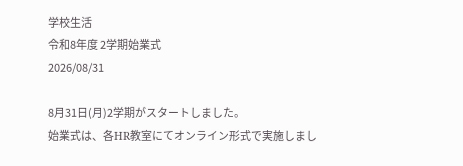学校生活
令和8年度 2学期始業式
2026/08/31

8月31日(月)2学期がスタートしました。
始業式は、各HR教室にてオンライン形式で実施しまし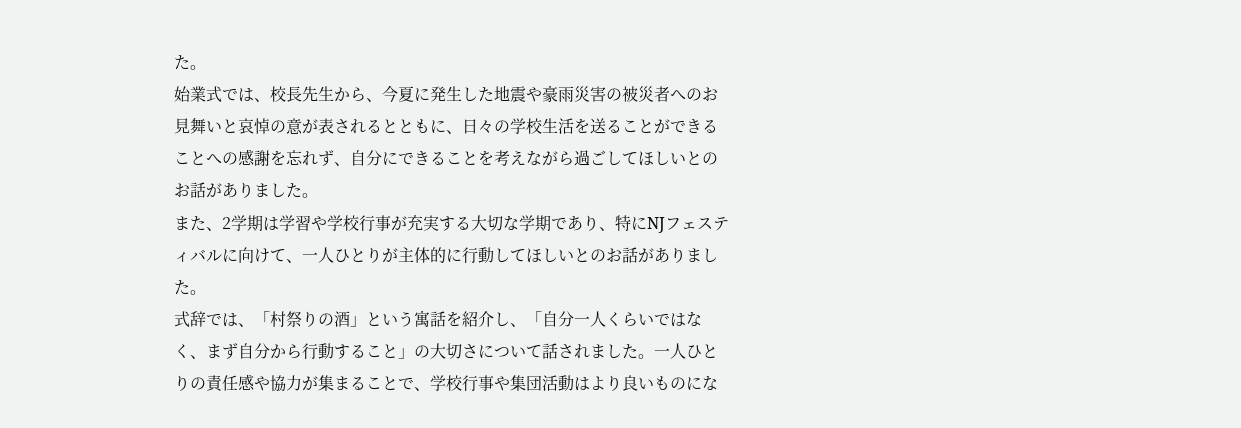た。
始業式では、校長先生から、今夏に発生した地震や豪雨災害の被災者へのお見舞いと哀悼の意が表されるとともに、日々の学校生活を送ることができることへの感謝を忘れず、自分にできることを考えながら過ごしてほしいとのお話がありました。
また、2学期は学習や学校行事が充実する大切な学期であり、特にNJフェスティバルに向けて、一人ひとりが主体的に行動してほしいとのお話がありました。
式辞では、「村祭りの酒」という寓話を紹介し、「自分一人くらいではなく、まず自分から行動すること」の大切さについて話されました。一人ひとりの責任感や協力が集まることで、学校行事や集団活動はより良いものにな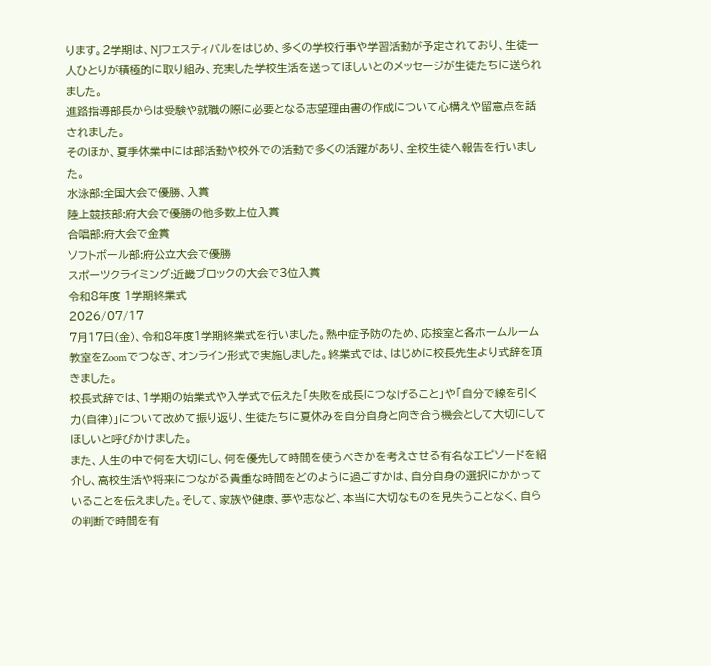ります。2学期は、NJフェスティバルをはじめ、多くの学校行事や学習活動が予定されており、生徒一人ひとりが積極的に取り組み、充実した学校生活を送ってほしいとのメッセージが生徒たちに送られました。
進路指導部長からは受験や就職の際に必要となる志望理由書の作成について心構えや留意点を話されました。
そのほか、夏季休業中には部活動や校外での活動で多くの活躍があり、全校生徒へ報告を行いました。
水泳部:全国大会で優勝、入賞
陸上競技部:府大会で優勝の他多数上位入賞
合唱部:府大会で金賞
ソフトボール部:府公立大会で優勝
スポーツクライミング:近畿ブロックの大会で3位入賞
令和8年度 1学期終業式
2026/07/17
7月17日(金)、令和8年度1学期終業式を行いました。熱中症予防のため、応接室と各ホームルーム教室をZoomでつなぎ、オンライン形式で実施しました。終業式では、はじめに校長先生より式辞を頂きました。
校長式辞では、1学期の始業式や入学式で伝えた「失敗を成長につなげること」や「自分で線を引く力(自律)」について改めて振り返り、生徒たちに夏休みを自分自身と向き合う機会として大切にしてほしいと呼びかけました。
また、人生の中で何を大切にし、何を優先して時間を使うべきかを考えさせる有名なエピソードを紹介し、高校生活や将来につながる貴重な時間をどのように過ごすかは、自分自身の選択にかかっていることを伝えました。そして、家族や健康、夢や志など、本当に大切なものを見失うことなく、自らの判断で時間を有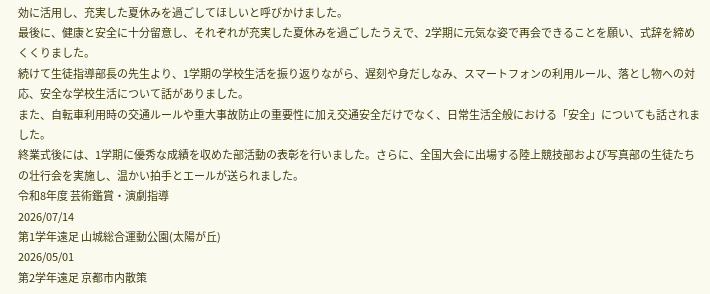効に活用し、充実した夏休みを過ごしてほしいと呼びかけました。
最後に、健康と安全に十分留意し、それぞれが充実した夏休みを過ごしたうえで、2学期に元気な姿で再会できることを願い、式辞を締めくくりました。
続けて生徒指導部長の先生より、1学期の学校生活を振り返りながら、遅刻や身だしなみ、スマートフォンの利用ルール、落とし物への対応、安全な学校生活について話がありました。
また、自転車利用時の交通ルールや重大事故防止の重要性に加え交通安全だけでなく、日常生活全般における「安全」についても話されました。
終業式後には、1学期に優秀な成績を収めた部活動の表彰を行いました。さらに、全国大会に出場する陸上競技部および写真部の生徒たちの壮行会を実施し、温かい拍手とエールが送られました。
令和8年度 芸術鑑賞・演劇指導
2026/07/14
第1学年遠足 山城総合運動公園(太陽が丘)
2026/05/01
第2学年遠足 京都市内散策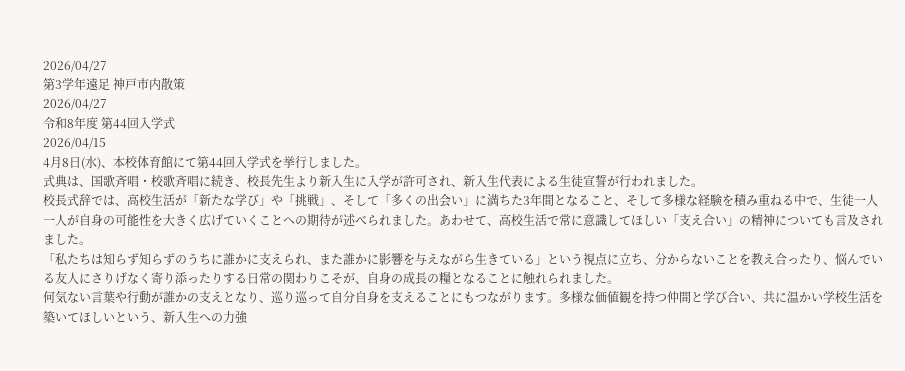2026/04/27
第3学年遠足 神戸市内散策
2026/04/27
令和8年度 第44回入学式
2026/04/15
4月8日(水)、本校体育館にて第44回入学式を挙行しました。
式典は、国歌斉唱・校歌斉唱に続き、校長先生より新入生に入学が許可され、新入生代表による生徒宣誓が行われました。
校長式辞では、高校生活が「新たな学び」や「挑戦」、そして「多くの出会い」に満ちた3年間となること、そして多様な経験を積み重ねる中で、生徒一人一人が自身の可能性を大きく広げていくことへの期待が述べられました。あわせて、高校生活で常に意識してほしい「支え合い」の精神についても言及されました。
「私たちは知らず知らずのうちに誰かに支えられ、また誰かに影響を与えながら生きている」という視点に立ち、分からないことを教え合ったり、悩んでいる友人にさりげなく寄り添ったりする日常の関わりこそが、自身の成長の糧となることに触れられました。
何気ない言葉や行動が誰かの支えとなり、巡り巡って自分自身を支えることにもつながります。多様な価値観を持つ仲間と学び合い、共に温かい学校生活を築いてほしいという、新入生への力強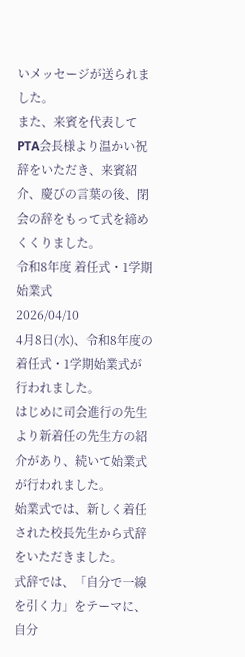いメッセージが送られました。
また、来賓を代表してPTA会長様より温かい祝辞をいただき、来賓紹介、慶びの言葉の後、閉会の辞をもって式を締めくくりました。
令和8年度 着任式・1学期始業式
2026/04/10
4月8日(水)、令和8年度の着任式・1学期始業式が行われました。
はじめに司会進行の先生より新着任の先生方の紹介があり、続いて始業式が行われました。
始業式では、新しく着任された校長先生から式辞をいただきました。
式辞では、「自分で一線を引く力」をテーマに、自分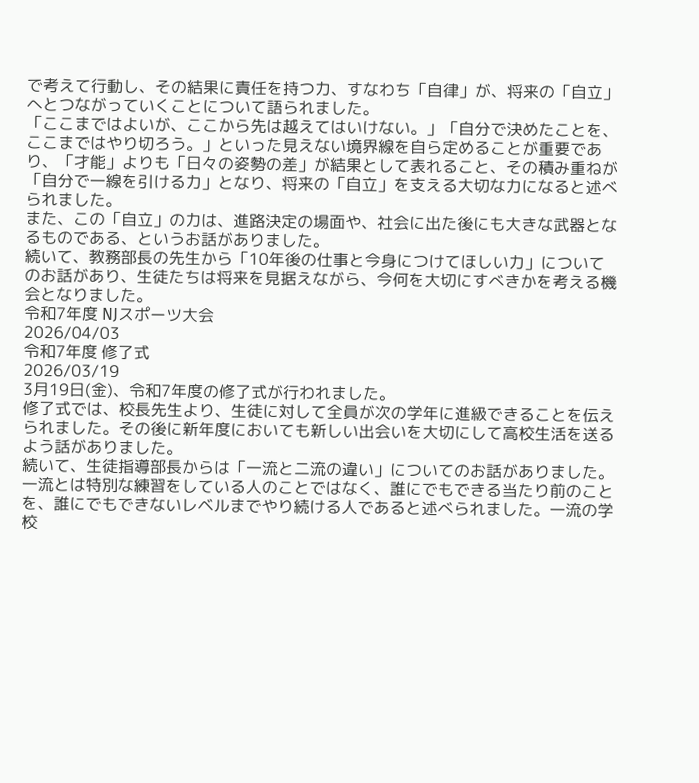で考えて行動し、その結果に責任を持つ力、すなわち「自律」が、将来の「自立」へとつながっていくことについて語られました。
「ここまではよいが、ここから先は越えてはいけない。」「自分で決めたことを、ここまではやり切ろう。」といった見えない境界線を自ら定めることが重要であり、「才能」よりも「日々の姿勢の差」が結果として表れること、その積み重ねが「自分で一線を引ける力」となり、将来の「自立」を支える大切な力になると述べられました。
また、この「自立」の力は、進路決定の場面や、社会に出た後にも大きな武器となるものである、というお話がありました。
続いて、教務部長の先生から「10年後の仕事と今身につけてほしい力」についてのお話があり、生徒たちは将来を見据えながら、今何を大切にすべきかを考える機会となりました。
令和7年度 NJスポーツ大会
2026/04/03
令和7年度 修了式
2026/03/19
3月19日(金)、令和7年度の修了式が行われました。
修了式では、校長先生より、生徒に対して全員が次の学年に進級できることを伝えられました。その後に新年度においても新しい出会いを大切にして高校生活を送るよう話がありました。
続いて、生徒指導部長からは「一流と二流の違い」についてのお話がありました。一流とは特別な練習をしている人のことではなく、誰にでもできる当たり前のことを、誰にでもできないレベルまでやり続ける人であると述べられました。一流の学校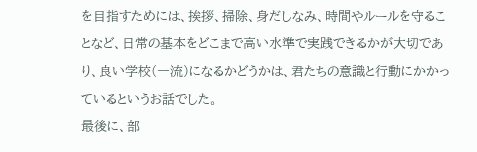を目指すためには、挨拶、掃除、身だしなみ、時間やルールを守ることなど、日常の基本をどこまで高い水準で実践できるかが大切であり、良い学校(一流)になるかどうかは、君たちの意識と行動にかかっているというお話でした。
最後に、部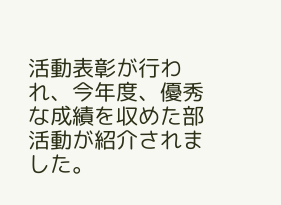活動表彰が行われ、今年度、優秀な成績を収めた部活動が紹介されました。